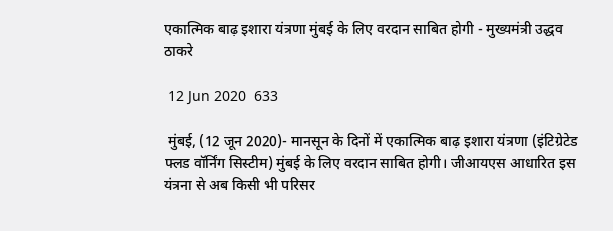एकात्मिक बाढ़ इशारा यंत्रणा मुंबई के लिए वरदान साबित होगी - मुख्यमंत्री उद्धव ठाकरे

 12 Jun 2020  633

 मुंबई, (12 जून 2020)- मानसून के दिनों में एकात्मिक बाढ़ इशारा यंत्रणा (इं‍टिग्रेटेड फ्लड वॉर्निंग सिस्टीम) मुंबई के लिए वरदान साबित होगी। जीआयएस आधारित इस यंत्रना से अब किसी भी परिसर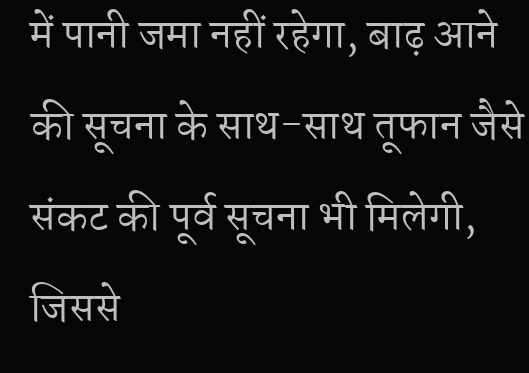में पानी जमा नहीं रहेगा, बाढ़ आने की सूचना के साथ-साथ तूफान जैसे संकट की पूर्व सूचना भी मिलेगी, जिससे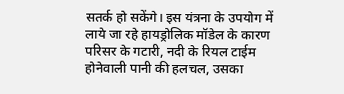सतर्क हो सकेंगे। इस यंत्रना के उपयोग में लाये जा रहे हायड्रोलिक मॉडेल के कारण परिसर के गटारी, नदी के रियल टाईम होनेवाली पानी की हलचल, उसका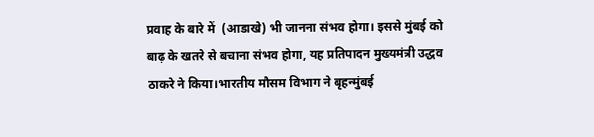प्रवाह के बारे में  (आडाखे) भी जानना संभव होगा। इससे मुंबई को बाढ़ के खतरे से बचाना संभव होगा, यह प्रतिपादन मुख्यमंत्री उद्धव ठाकरे ने किया।भारतीय मौसम विभाग ने बृहन्मुंबई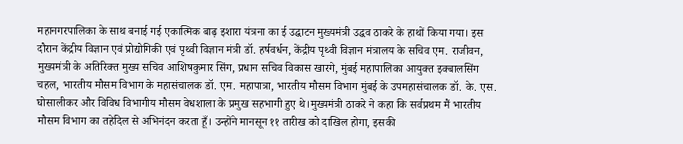महानगरपालिका के साथ बनाई गई एकात्मिक बाढ़ इशारा यंत्रना का ई उद्घाटन मुख्यमंत्री उद्धव ठाकरे के हाथों किया गया। इस दौरान केंद्रीय विज्ञान एवं प्रोद्योगिकी एवं पृथ्वी विज्ञान मंत्री डॉ. हर्षवर्धन, केंद्रीय पृथ्वी विज्ञान मंत्रालय के सचिव एम. राजीवन, मुख्यमंत्री के अतिरिक्त मुख्य सचिव आशिषकुमार सिंग, प्रधान सचिव विकास खारगे, मुंबई महापालिका आयुक्त इक्बालसिंग चहल, भारतीय मौसम विभाग के महासंचालक डॉ. एम. महापात्रा, भारतीय मौसम विभाग मुंबई के उपमहासंचालक डॉ. के. एस. घोसालीकर और विविध विभागीय मौसम वेधशाला के प्रमुख सहभागी हुए थे।मुख्यमंत्री ठाकरे ने कहा कि सर्वप्रथम मैं भारतीय मौसम विभाग का तहेदिल से अभिनंदन करता हूँ। उन्होंने मानसून ११ तारीख को दाखिल होगा, इसकी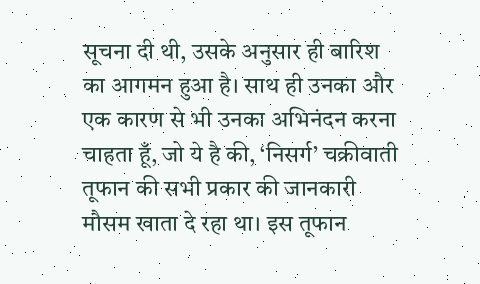सूचना दी थी, उसके अनुसार ही बारिश का आगमन हुआ है। साथ ही उनका और एक कारण से भी उनका अभिनंदन करना चाहता हूँ, जो ये है की, ‘निसर्ग’ चक्रीवाती तूफान की सभी प्रकार की जानकारी मौसम खाता दे रहा था। इस तूफान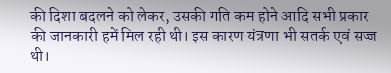की दिशा बदलने को लेकर, उसकी गति कम होने आदि सभी प्रकार की जानकारी हमें मिल रही थी। इस कारण यंत्रणा भी सतर्क एवं सज्ज थी।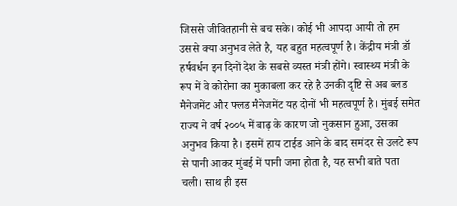जिससे जीवितहानी से बच सके। कोई भी आपदा आयी तो हम उससे क्या अनुभव लेते है, यह बहुत महत्वपूर्ण है। केंद्रीय मंत्री डॉ हर्षवर्धन इन दिनों देश के सबसे व्यस्त मंत्री होंगे। स्वास्थ्य मंत्री के रूप में वे कोरोना का मुकाबला कर रहे है उनकी दृष्टि से अब ब्लड मैनेजमेंट और फ्लड मैनेजमेंट यह दोनों भी महत्वपूर्ण है। मुंबई समेत राज्य ने वर्ष २००५ में बाढ़ के कारण जो नुकसान हुआ, उसका अनुभव किया है। इसमें हाय टाईड आने के बाद समंदर से उलटे रूप से पानी आकर मुंबई में पानी जमा होता है, यह सभी बाते पता चली। साथ ही इस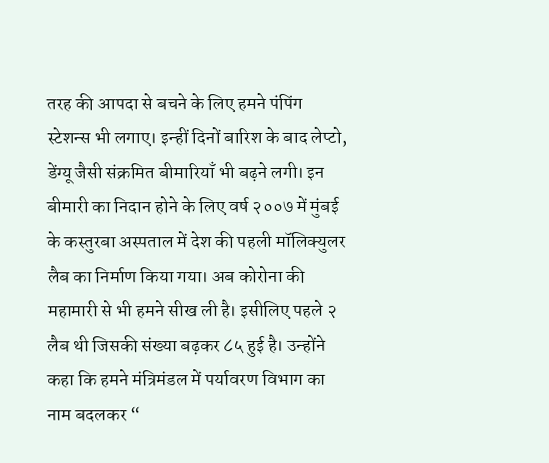तरह की आपदा से बचने के लिए हमने पंपिंग स्टेशन्स भी लगाए। इन्हीं दिनों बारिश के बाद लेप्टो, डेंग्यू जैसी संक्रमित बीमारियाँ भी बढ़ने लगी। इन बीमारी का निदान होने के लिए वर्ष २००७ में मुंबई के कस्तुरबा अस्पताल में देश की पहली मॉलिक्युलर लैब का निर्माण किया गया। अब कोरोना की महामारी से भी हमने सीख ली है। इसीलिए पहले २ लैब थी जिसकी संख्या बढ़कर ८५ हुई है। उन्होंने कहा कि हमने मंत्रिमंडल में पर्यावरण विभाग का नाम बदलकर “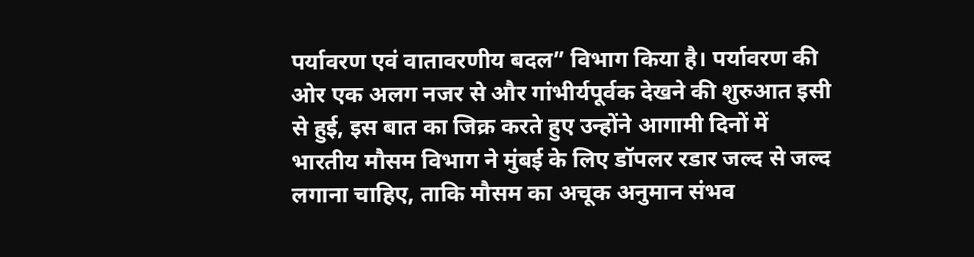पर्यावरण एवं वातावरणीय बदल” विभाग किया है। पर्यावरण की ओर एक अलग नजर से और गांभीर्यपूर्वक देखने की शुरुआत इसी से हुई, इस बात का जिक्र करते हुए उन्होंने आगामी दिनों में भारतीय मौसम विभाग ने मुंबई के लिए डॉपलर रडार जल्द से जल्द लगाना चाहिए, ताकि मौसम का अचूक अनुमान संभव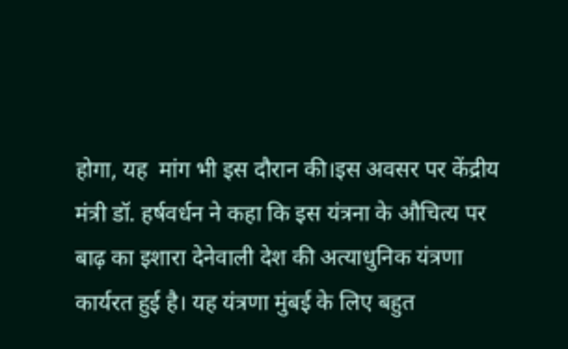होगा, यह  मांग भी इस दौरान की।इस अवसर पर केंद्रीय मंत्री डॉ. हर्षवर्धन ने कहा कि इस यंत्रना के औचित्य पर बाढ़ का इशारा देनेवाली देश की अत्याधुनिक यंत्रणा कार्यरत हुई है। यह यंत्रणा मुंबई के लिए बहुत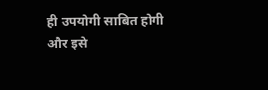ही उपयोगी साबित होगी और इसे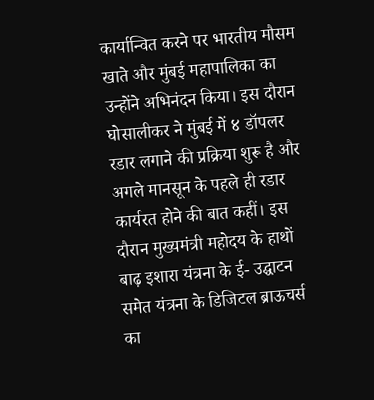कार्यान्वित करने पर भारतीय मौसम खाते और मुंबई महापालिका का उन्होंने अभिनंदन किया। इस दौरान  घोसालीकर ने मुंबई में ४ डॉपलर रडार लगाने की प्रक्रिया शुरू है और अगले मानसून के पहले ही रडार कार्यरत होने की बात कहीं। इस दौरान मुख्यमंत्री महोदय के हाथों बाढ़ इशारा यंत्रना के ई- उद्घाटन समेत यंत्रना के डिजिटल ब्राऊचर्स का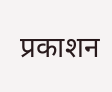प्रकाशन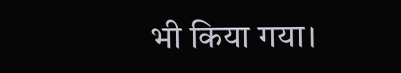भी किया गया।